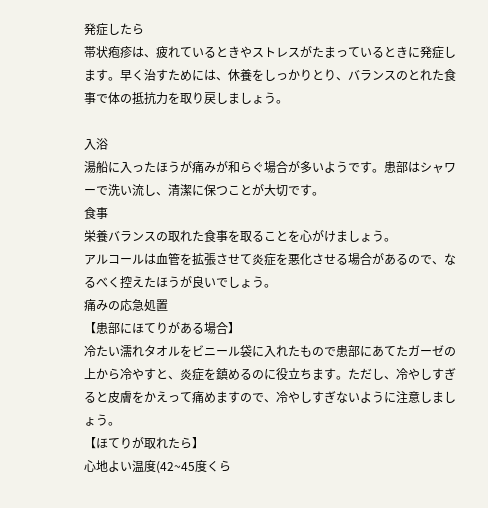発症したら
帯状疱疹は、疲れているときやストレスがたまっているときに発症します。早く治すためには、休養をしっかりとり、バランスのとれた食事で体の抵抗力を取り戻しましょう。

入浴
湯船に入ったほうが痛みが和らぐ場合が多いようです。患部はシャワーで洗い流し、清潔に保つことが大切です。
食事
栄養バランスの取れた食事を取ることを心がけましょう。
アルコールは血管を拡張させて炎症を悪化させる場合があるので、なるべく控えたほうが良いでしょう。
痛みの応急処置
【患部にほてりがある場合】
冷たい濡れタオルをビニール袋に入れたもので患部にあてたガーゼの上から冷やすと、炎症を鎮めるのに役立ちます。ただし、冷やしすぎると皮膚をかえって痛めますので、冷やしすぎないように注意しましょう。
【ほてりが取れたら】
心地よい温度(42~45度くら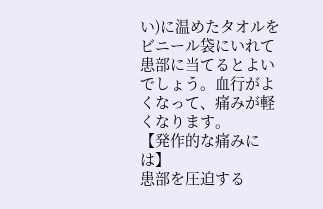い)に温めたタオルをビニール袋にいれて患部に当てるとよいでしょう。血行がよくなって、痛みが軽くなります。
【発作的な痛みには】
患部を圧迫する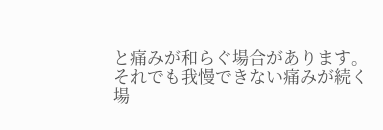と痛みが和らぐ場合があります。
それでも我慢できない痛みが続く場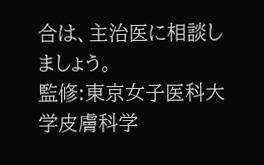合は、主治医に相談しましょう。
監修:東京女子医科大学皮膚科学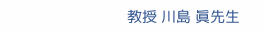教授 川島 眞先生